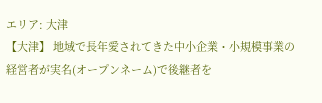エリア: 大津
【大津】 地域で長年愛されてきた中小企業・小規模事業の経営者が実名(オープンネーム)で後継者を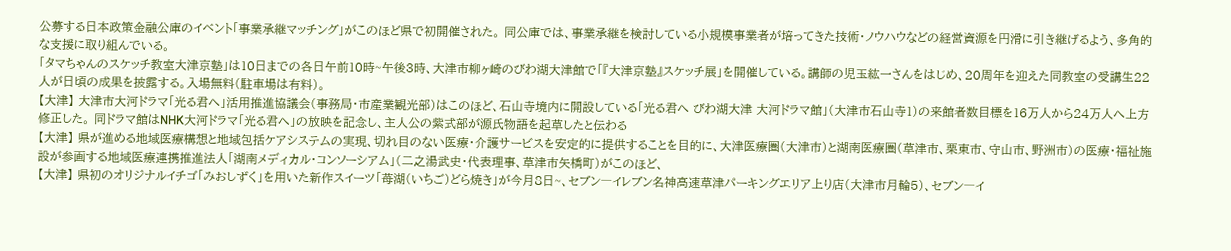公募する日本政策金融公庫のイベント「事業承継マッチング」がこのほど県で初開催された。 同公庫では、事業承継を検討している小規模事業者が培ってきた技術・ノウハウなどの経営資源を円滑に引き継げるよう、多角的な支援に取り組んでいる。
「タマちゃんのスケッチ教室大津京塾」は10日までの各日午前10時~午後3時、大津市柳ヶ崎のびわ湖大津館で「『大津京塾』スケッチ展」を開催している。講師の児玉紘一さんをはじめ、20周年を迎えた同教室の受講生22人が日頃の成果を披露する。入場無料(駐車場は有料)。
【大津】 大津市大河ドラマ「光る君へ」活用推進協議会(事務局・市産業観光部)はこのほど、石山寺境内に開設している「光る君へ びわ湖大津 大河ドラマ館」(大津市石山寺1)の来館者数目標を16万人から24万人へ上方修正した。 同ドラマ館はNHK大河ドラマ「光る君へ」の放映を記念し、主人公の紫式部が源氏物語を起草したと伝わる
【大津】 県が進める地域医療構想と地域包括ケアシステムの実現、切れ目のない医療・介護サービスを安定的に提供することを目的に、大津医療圏(大津市)と湖南医療圏(草津市、栗東市、守山市、野洲市)の医療・福祉施設が参画する地域医療連携推進法人「湖南メディカル・コンソーシアム」(二之湯武史・代表理事、草津市矢橋町)がこのほど、
【大津】 県初のオリジナルイチゴ「みおしずく」を用いた新作スイーツ「苺湖(いちご)どら焼き」が今月8日~、セブン―イレブン名神高速草津パーキングエリア上り店(大津市月輪5)、セブン―イ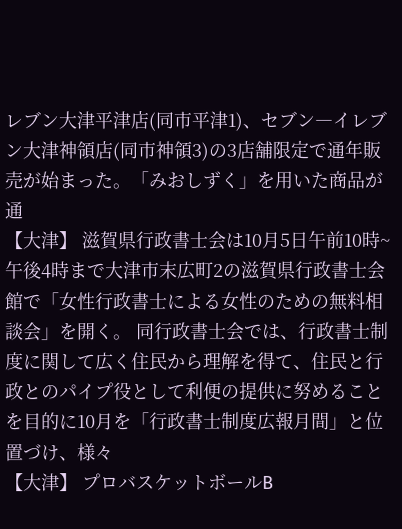レブン大津平津店(同市平津1)、セブン―イレブン大津神領店(同市神領3)の3店舗限定で通年販売が始まった。「みおしずく」を用いた商品が通
【大津】 滋賀県行政書士会は10月5日午前10時~午後4時まで大津市末広町2の滋賀県行政書士会館で「女性行政書士による女性のための無料相談会」を開く。 同行政書士会では、行政書士制度に関して広く住民から理解を得て、住民と行政とのパイプ役として利便の提供に努めることを目的に10月を「行政書士制度広報月間」と位置づけ、様々
【大津】 プロバスケットボールB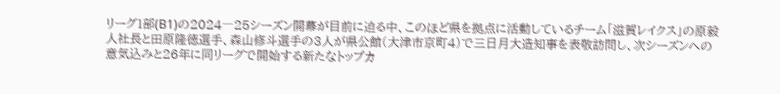リーグ1部(B1)の2024―25シーズン開幕が目前に迫る中、このほど県を拠点に活動しているチーム「滋賀レイクス」の原毅人社長と田原隆徳選手、森山修斗選手の3人が県公館(大津市京町4)で三日月大造知事を表敬訪問し、次シーズンへの意気込みと26年に同リーグで開始する新たなトップカ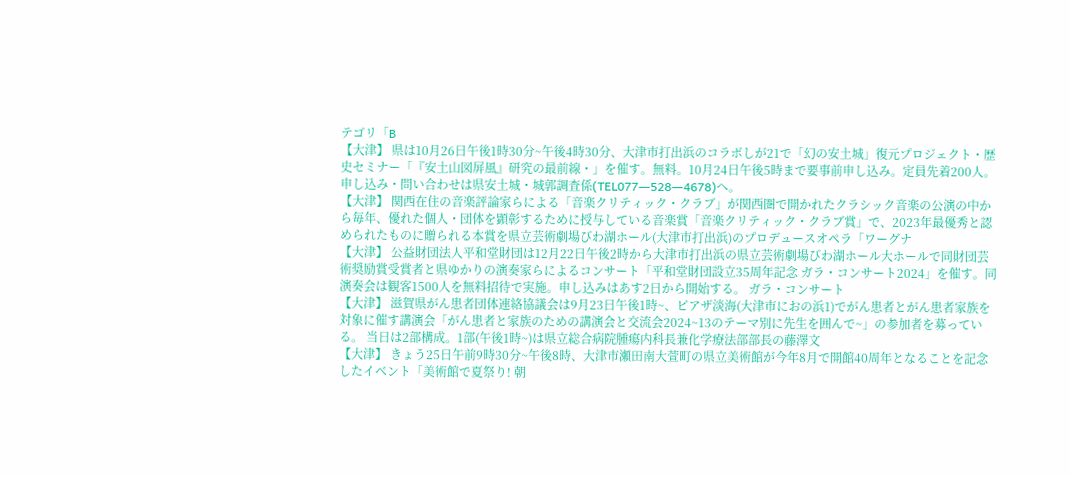テゴリ「B
【大津】 県は10月26日午後1時30分~午後4時30分、大津市打出浜のコラボしが21で「幻の安土城」復元プロジェクト・歴史セミナー「『安土山図屏風』研究の最前線・」を催す。無料。10月24日午後5時まで要事前申し込み。定員先着200人。申し込み・問い合わせは県安土城・城郭調査係(TEL077―528―4678)へ。
【大津】 関西在住の音楽評論家らによる「音楽クリティック・クラブ」が関西圏で開かれたクラシック音楽の公演の中から毎年、優れた個人・団体を顕彰するために授与している音楽賞「音楽クリティック・クラブ賞」で、2023年最優秀と認められたものに贈られる本賞を県立芸術劇場びわ湖ホール(大津市打出浜)のプロデュースオペラ「ワーグナ
【大津】 公益財団法人平和堂財団は12月22日午後2時から大津市打出浜の県立芸術劇場びわ湖ホール大ホールで同財団芸術奨励賞受賞者と県ゆかりの演奏家らによるコンサート「平和堂財団設立35周年記念 ガラ・コンサート2024」を催す。同演奏会は観客1500人を無料招待で実施。申し込みはあす2日から開始する。 ガラ・コンサート
【大津】 滋賀県がん患者団体連絡協議会は9月23日午後1時~、ピアザ淡海(大津市におの浜1)でがん患者とがん患者家族を対象に催す講演会「がん患者と家族のための講演会と交流会2024~13のテーマ別に先生を囲んで~」の参加者を募っている。 当日は2部構成。1部(午後1時~)は県立総合病院腫瘍内科長兼化学療法部部長の藤澤文
【大津】 きょう25日午前9時30分~午後8時、大津市瀬田南大萱町の県立美術館が今年8月で開館40周年となることを記念したイベント「美術館で夏祭り! 朝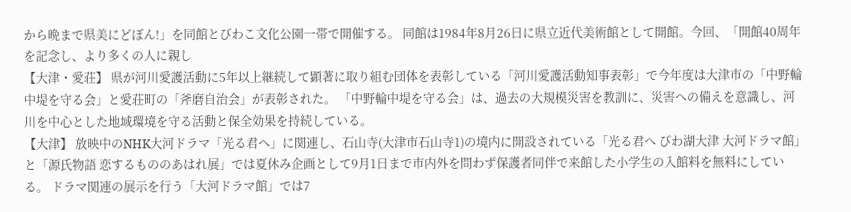から晩まで県美にどぼん!」を同館とびわこ文化公園一帯で開催する。 同館は1984年8月26日に県立近代美術館として開館。今回、「開館40周年を記念し、より多くの人に親し
【大津・愛荘】 県が河川愛護活動に5年以上継続して顕著に取り組む団体を表彰している「河川愛護活動知事表彰」で今年度は大津市の「中野輪中堤を守る会」と愛荘町の「斧磨自治会」が表彰された。 「中野輪中堤を守る会」は、過去の大規模災害を教訓に、災害への備えを意識し、河川を中心とした地域環境を守る活動と保全効果を持続している。
【大津】 放映中のNHK大河ドラマ「光る君へ」に関連し、石山寺(大津市石山寺1)の境内に開設されている「光る君へ びわ湖大津 大河ドラマ館」と「源氏物語 恋するもののあはれ展」では夏休み企画として9月1日まで市内外を問わず保護者同伴で来館した小学生の入館料を無料にしている。 ドラマ関連の展示を行う「大河ドラマ館」では7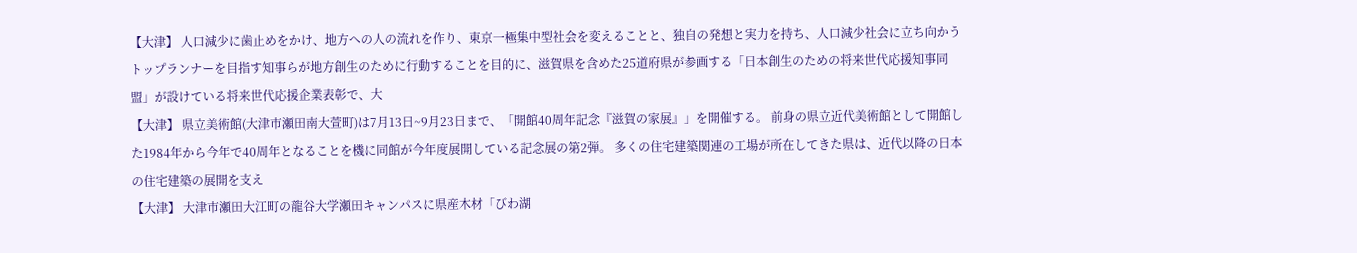【大津】 人口減少に歯止めをかけ、地方への人の流れを作り、東京一極集中型社会を変えることと、独自の発想と実力を持ち、人口減少社会に立ち向かうトップランナーを目指す知事らが地方創生のために行動することを目的に、滋賀県を含めた25道府県が参画する「日本創生のための将来世代応援知事同盟」が設けている将来世代応援企業表彰で、大
【大津】 県立美術館(大津市瀬田南大萱町)は7月13日~9月23日まで、「開館40周年記念『滋賀の家展』」を開催する。 前身の県立近代美術館として開館した1984年から今年で40周年となることを機に同館が今年度展開している記念展の第2弾。 多くの住宅建築関連の工場が所在してきた県は、近代以降の日本の住宅建築の展開を支え
【大津】 大津市瀬田大江町の龍谷大学瀬田キャンパスに県産木材「びわ湖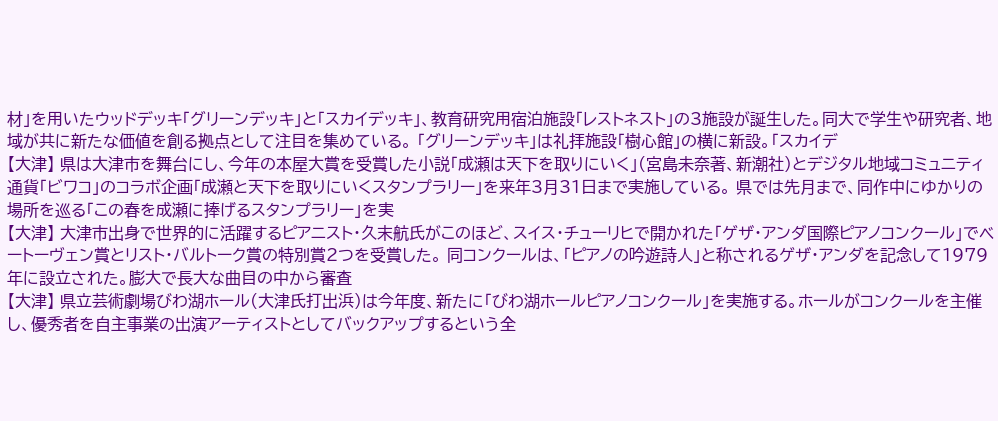材」を用いたウッドデッキ「グリーンデッキ」と「スカイデッキ」、教育研究用宿泊施設「レストネスト」の3施設が誕生した。同大で学生や研究者、地域が共に新たな価値を創る拠点として注目を集めている。 「グリーンデッキ」は礼拝施設「樹心館」の横に新設。「スカイデ
【大津】 県は大津市を舞台にし、今年の本屋大賞を受賞した小説「成瀬は天下を取りにいく」(宮島未奈著、新潮社)とデジタル地域コミュニティ通貨「ビワコ」のコラボ企画「成瀬と天下を取りにいくスタンプラリー」を来年3月31日まで実施している。 県では先月まで、同作中にゆかりの場所を巡る「この春を成瀬に捧げるスタンプラリー」を実
【大津】 大津市出身で世界的に活躍するピアニスト・久末航氏がこのほど、スイス・チューリヒで開かれた「ゲザ・アンダ国際ピアノコンクール」でベートーヴェン賞とリスト・バルトーク賞の特別賞2つを受賞した。 同コンクールは、「ピアノの吟遊詩人」と称されるゲザ・アンダを記念して1979年に設立された。膨大で長大な曲目の中から審査
【大津】 県立芸術劇場びわ湖ホール(大津氏打出浜)は今年度、新たに「びわ湖ホールピアノコンクール」を実施する。ホールがコンクールを主催し、優秀者を自主事業の出演アーティストとしてバックアップするという全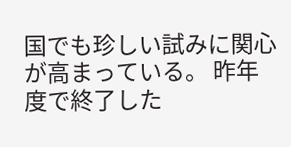国でも珍しい試みに関心が高まっている。 昨年度で終了した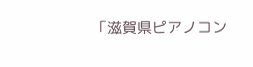「滋賀県ピアノコン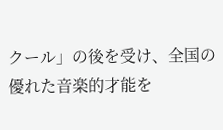クール」の後を受け、全国の優れた音楽的才能を